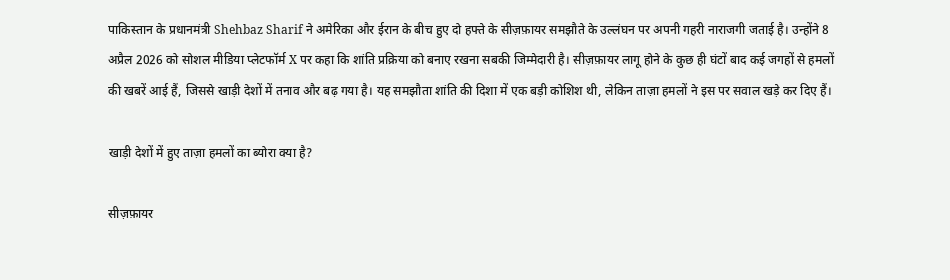पाकिस्तान के प्रधानमंत्री Shehbaz Sharif ने अमेरिका और ईरान के बीच हुए दो हफ्ते के सीज़फ़ायर समझौते के उल्लंघन पर अपनी गहरी नाराजगी जताई है। उन्होंने 8 अप्रैल 2026 को सोशल मीडिया प्लेटफॉर्म X पर कहा कि शांति प्रक्रिया को बनाए रखना सबकी जिम्मेदारी है। सीज़फ़ायर लागू होने के कुछ ही घंटों बाद कई जगहों से हमलों की खबरें आई हैं, जिससे खाड़ी देशों में तनाव और बढ़ गया है। यह समझौता शांति की दिशा में एक बड़ी कोशिश थी, लेकिन ताज़ा हमलों ने इस पर सवाल खड़े कर दिए हैं।

खाड़ी देशों में हुए ताज़ा हमलों का ब्योरा क्या है?

सीज़फ़ायर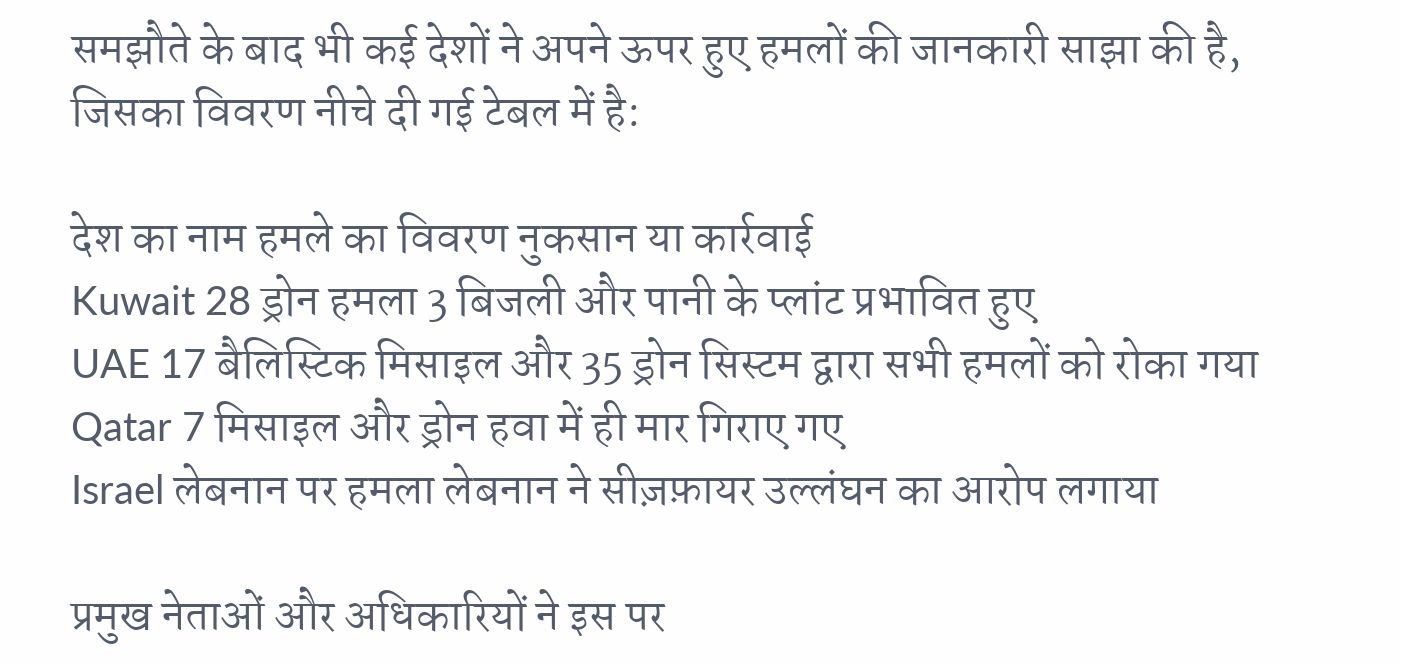समझौते के बाद भी कई देशों ने अपने ऊपर हुए हमलों की जानकारी साझा की है, जिसका विवरण नीचे दी गई टेबल में है:

देश का नाम हमले का विवरण नुकसान या कार्रवाई
Kuwait 28 ड्रोन हमला 3 बिजली और पानी के प्लांट प्रभावित हुए
UAE 17 बैलिस्टिक मिसाइल और 35 ड्रोन सिस्टम द्वारा सभी हमलों को रोका गया
Qatar 7 मिसाइल और ड्रोन हवा में ही मार गिराए गए
Israel लेबनान पर हमला लेबनान ने सीज़फ़ायर उल्लंघन का आरोप लगाया

प्रमुख नेताओं और अधिकारियों ने इस पर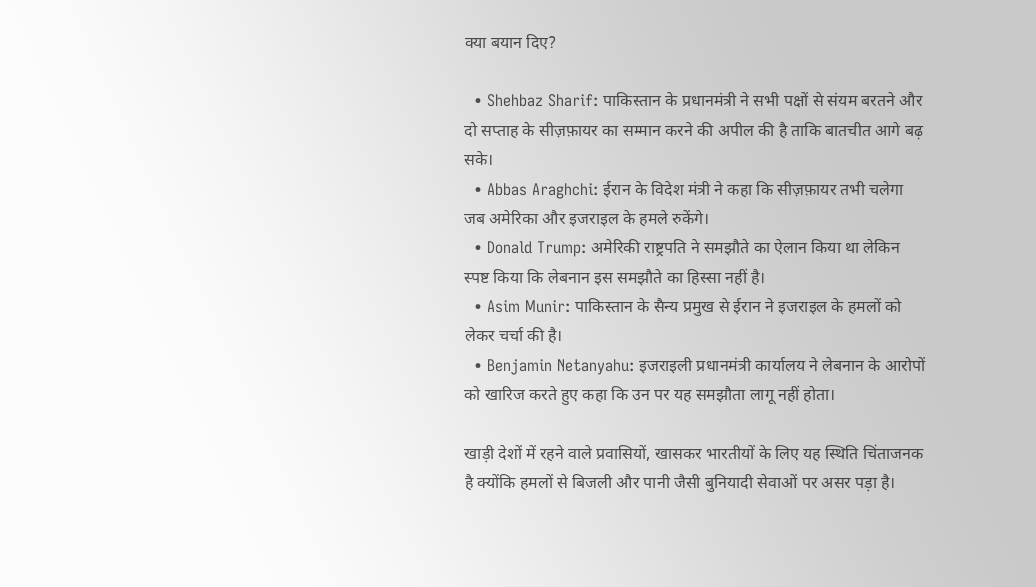क्या बयान दिए?

  • Shehbaz Sharif: पाकिस्तान के प्रधानमंत्री ने सभी पक्षों से संयम बरतने और दो सप्ताह के सीज़फ़ायर का सम्मान करने की अपील की है ताकि बातचीत आगे बढ़ सके।
  • Abbas Araghchi: ईरान के विदेश मंत्री ने कहा कि सीज़फ़ायर तभी चलेगा जब अमेरिका और इजराइल के हमले रुकेंगे।
  • Donald Trump: अमेरिकी राष्ट्रपति ने समझौते का ऐलान किया था लेकिन स्पष्ट किया कि लेबनान इस समझौते का हिस्सा नहीं है।
  • Asim Munir: पाकिस्तान के सैन्य प्रमुख से ईरान ने इजराइल के हमलों को लेकर चर्चा की है।
  • Benjamin Netanyahu: इजराइली प्रधानमंत्री कार्यालय ने लेबनान के आरोपों को खारिज करते हुए कहा कि उन पर यह समझौता लागू नहीं होता।

खाड़ी देशों में रहने वाले प्रवासियों, खासकर भारतीयों के लिए यह स्थिति चिंताजनक है क्योंकि हमलों से बिजली और पानी जैसी बुनियादी सेवाओं पर असर पड़ा है।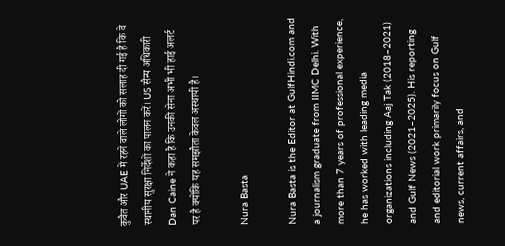कुवैत और UAE में रहने वाले लोगों को सलाह दी गई है कि वे स्थानीय सुरक्षा निर्देशों का पालन करें। US सैन्य अधिकारी Dan Caine ने कहा है कि उनकी सेना अभी भी हाई अलर्ट पर है क्योंकि यह समझौता केवल अस्थायी है।

Nura Basta

Nura Basta is the Editor at GulfHindi.com and a journalism graduate from IIMC Delhi. With more than 7 years of professional experience, he has worked with leading media organizations including Aaj Tak (2018–2021) and Gulf News (2021–2025). His reporting and editorial work primarily focus on Gulf news, current affairs, and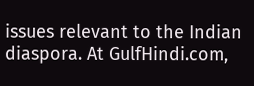issues relevant to the Indian diaspora. At GulfHindi.com,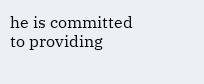he is committed to providing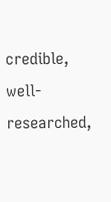credible, well-researched,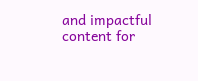and impactful content for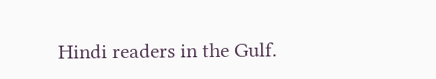Hindi readers in the Gulf.